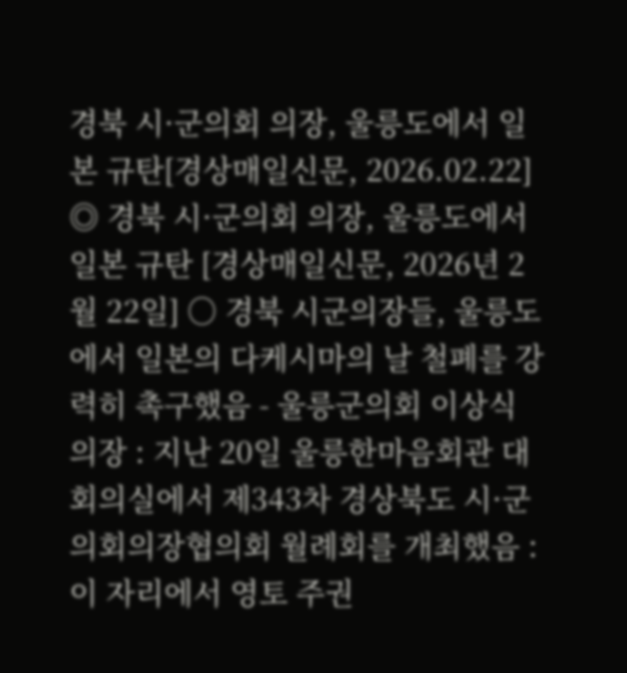경북 시·군의회 의장, 울릉도에서 일본 규탄[경상매일신문, 2026.02.22]
◎ 경북 시·군의회 의장, 울릉도에서 일본 규탄 [경상매일신문, 2026년 2월 22일] ○ 경북 시군의장들, 울릉도에서 일본의 다케시마의 날 철폐를 강력히 촉구했음 - 울릉군의회 이상식 의장 : 지난 20일 울릉한마음회관 대회의실에서 제343차 경상북도 시·군의회의장협의회 월례회를 개최했음 : 이 자리에서 영토 주권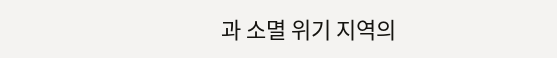과 소멸 위기 지역의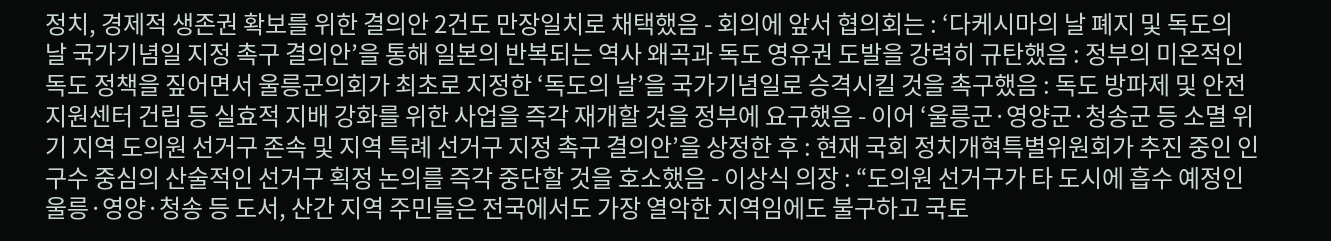정치, 경제적 생존권 확보를 위한 결의안 2건도 만장일치로 채택했음 - 회의에 앞서 협의회는 : ‘다케시마의 날 폐지 및 독도의 날 국가기념일 지정 촉구 결의안’을 통해 일본의 반복되는 역사 왜곡과 독도 영유권 도발을 강력히 규탄했음 : 정부의 미온적인 독도 정책을 짚어면서 울릉군의회가 최초로 지정한 ‘독도의 날’을 국가기념일로 승격시킬 것을 촉구했음 : 독도 방파제 및 안전지원센터 건립 등 실효적 지배 강화를 위한 사업을 즉각 재개할 것을 정부에 요구했음 - 이어 ‘울릉군·영양군·청송군 등 소멸 위기 지역 도의원 선거구 존속 및 지역 특례 선거구 지정 촉구 결의안’을 상정한 후 : 현재 국회 정치개혁특별위원회가 추진 중인 인구수 중심의 산술적인 선거구 획정 논의를 즉각 중단할 것을 호소했음 - 이상식 의장 : “도의원 선거구가 타 도시에 흡수 예정인 울릉·영양·청송 등 도서, 산간 지역 주민들은 전국에서도 가장 열악한 지역임에도 불구하고 국토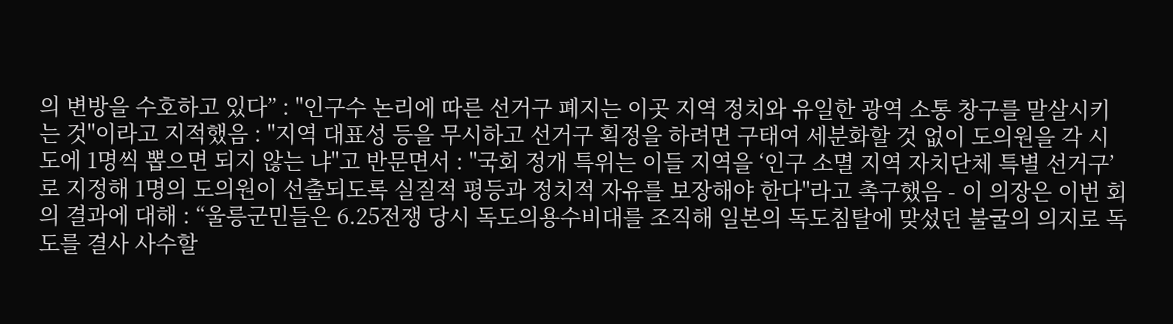의 변방을 수호하고 있다” : "인구수 논리에 따른 선거구 폐지는 이곳 지역 정치와 유일한 광역 소통 창구를 말살시키는 것"이라고 지적했음 : "지역 대표성 등을 무시하고 선거구 획정을 하려면 구태여 세분화할 것 없이 도의원을 각 시도에 1명씩 뽑으면 되지 않는 냐"고 반문면서 : "국회 정개 특위는 이들 지역을 ‘인구 소멸 지역 자치단체 특별 선거구’로 지정해 1명의 도의원이 선출되도록 실질적 평등과 정치적 자유를 보장해야 한다"라고 촉구했음 - 이 의장은 이번 회의 결과에 대해 : “울릉군민들은 6.25전쟁 당시 독도의용수비대를 조직해 일본의 독도침탈에 맞섰던 불굴의 의지로 독도를 결사 사수할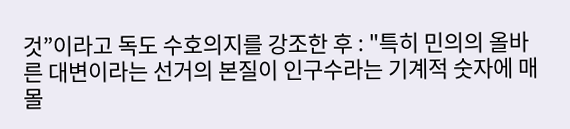것”이라고 독도 수호의지를 강조한 후 : "특히 민의의 올바른 대변이라는 선거의 본질이 인구수라는 기계적 숫자에 매몰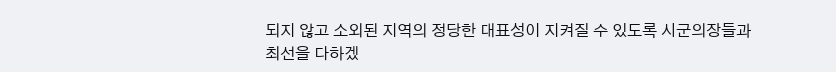되지 않고 소외된 지역의 정당한 대표성이 지켜질 수 있도록 시군의장들과 최선을 다하겠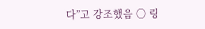다”고 강조했음 ○ 링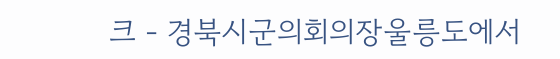크 - 경북시군의회의장울릉도에서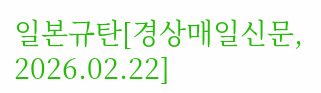일본규탄[경상매일신문, 2026.02.22]